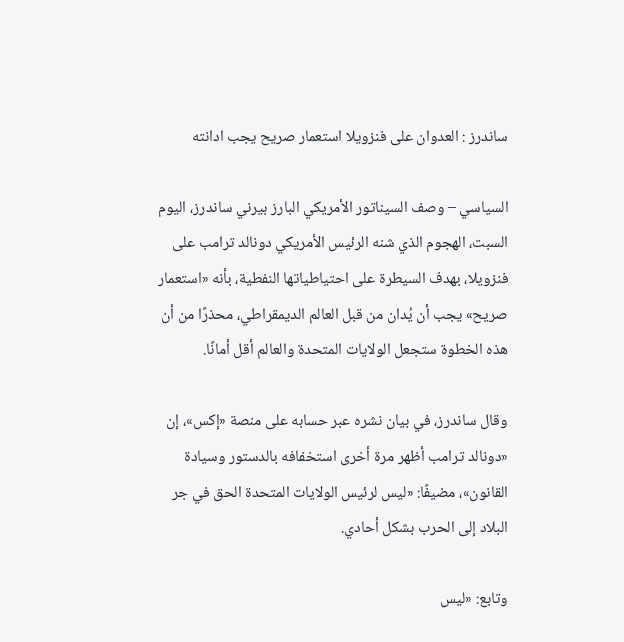ساندرز : العدوان على فنزويلا استعمار صريح يجب ادانته

السياسي – وصف السيناتور الأمريكي البارز بيرني ساندرز، اليوم السبت، الهجوم الذي شنه الرئيس الأمريكي دونالد ترامب على فنزويلا، بهدف السيطرة على احتياطياتها النفطية، بأنه «استعمار صريح» يجب أن يُدان من قبل العالم الديمقراطي، محذرًا من أن هذه الخطوة ستجعل الولايات المتحدة والعالم أقل أمانًا.

وقال ساندرز، في بيان نشره عبر حسابه على منصة «إكس»، إن «دونالد ترامب أظهر مرة أخرى استخفافه بالدستور وسيادة القانون»، مضيفًا: «ليس لرئيس الولايات المتحدة الحق في جر البلاد إلى الحرب بشكل أحادي.

وتابع: «ليس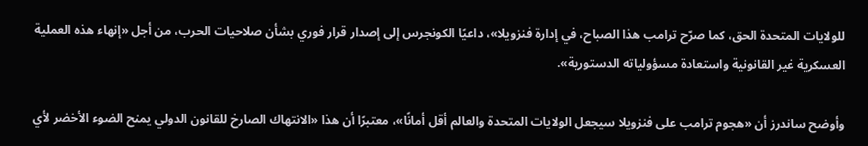للولايات المتحدة الحق، كما صرّح ترامب هذا الصباح، في إدارة فنزويلا»، داعيًا الكونجرس إلى إصدار قرار فوري بشأن صلاحيات الحرب، من أجل «إنهاء هذه العملية العسكرية غير القانونية واستعادة مسؤولياته الدستورية».

وأوضح ساندرز أن «هجوم ترامب على فنزويلا سيجعل الولايات المتحدة والعالم أقل أمانًا»، معتبرًا أن هذا «الانتهاك الصارخ للقانون الدولي يمنح الضوء الأخضر لأي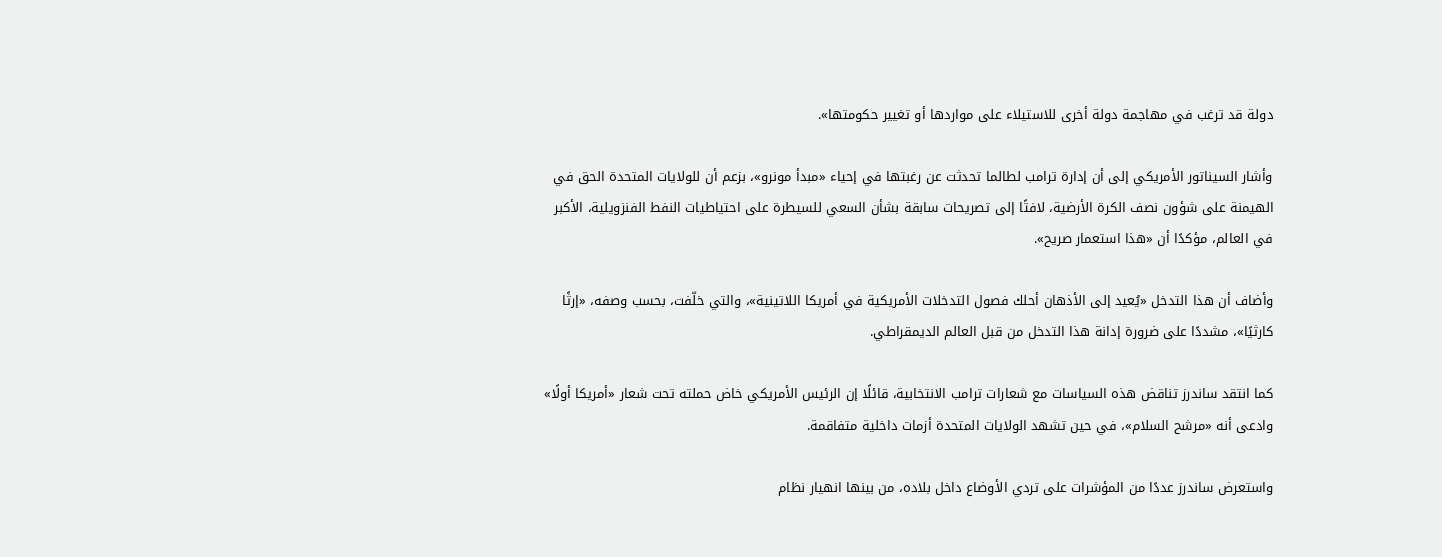دولة قد ترغب في مهاجمة دولة أخرى للاستيلاء على مواردها أو تغيير حكومتها».

وأشار السيناتور الأمريكي إلى أن إدارة ترامب لطالما تحدثت عن رغبتها في إحياء «مبدأ مونرو»، بزعم أن للولايات المتحدة الحق في الهيمنة على شؤون نصف الكرة الأرضية، لافتًا إلى تصريحات سابقة بشأن السعي للسيطرة على احتياطيات النفط الفنزويلية، الأكبر في العالم، مؤكدًا أن «هذا استعمار صريح».

وأضاف أن هذا التدخل «يُعيد إلى الأذهان أحلك فصول التدخلات الأمريكية في أمريكا اللاتينية»، والتي خلّفت، بحسب وصفه، «إرثًا كارثيًا»، مشددًا على ضرورة إدانة هذا التدخل من قبل العالم الديمقراطي.

كما انتقد ساندرز تناقض هذه السياسات مع شعارات ترامب الانتخابية، قائلًا إن الرئيس الأمريكي خاض حملته تحت شعار «أمريكا أولًا» وادعى أنه «مرشح السلام»، في حين تشهد الولايات المتحدة أزمات داخلية متفاقمة.

واستعرض ساندرز عددًا من المؤشرات على تردي الأوضاع داخل بلاده، من بينها انهيار نظام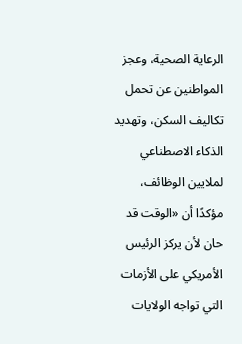الرعاية الصحية، وعجز المواطنين عن تحمل تكاليف السكن، وتهديد الذكاء الاصطناعي لملايين الوظائف، مؤكدًا أن «الوقت قد حان لأن يركز الرئيس الأمريكي على الأزمات التي تواجه الولايات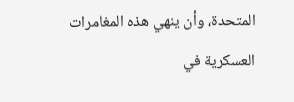المتحدة، وأن ينهي هذه المغامرات العسكرية في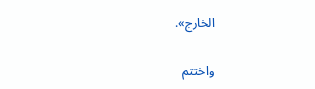الخارج».

واختتم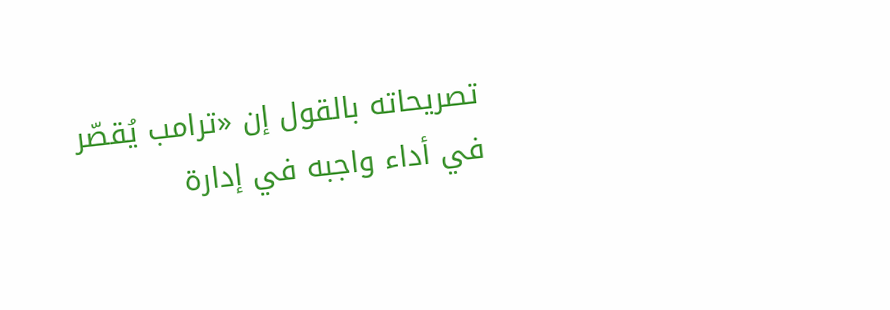تصريحاته بالقول إن «ترامب يُقصّر في أداء واجبه في إدارة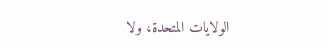الولايات المتحدة، ولا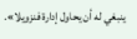ينبغي له أن يحاول إدارة فنزويلا».